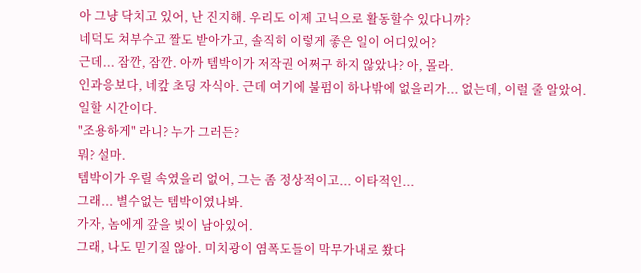아 그냥 닥치고 있어, 난 진지해. 우리도 이제 고닉으로 활동할수 있다니까?
네덕도 쳐부수고 짤도 받아가고, 솔직히 이렇게 좋은 일이 어디있어?
근데... 잠깐, 잠깐. 아까 템박이가 저작권 어쩌구 하지 않았나? 아, 몰라.
인과응보다, 네캎 초딩 자식아. 근데 여기에 불펌이 하나밖에 없을리가... 없는데, 이럴 줄 알았어.
일할 시간이다.
"조용하게" 라니? 누가 그러든?
뭐? 설마.
템박이가 우릴 속였을리 없어, 그는 좀 정상적이고... 이타적인...
그래... 별수없는 템박이였나봐.
가자, 놈에게 갚을 빚이 남아있어.
그래, 나도 믿기질 않아. 미치광이 염폭도들이 막무가내로 쐈다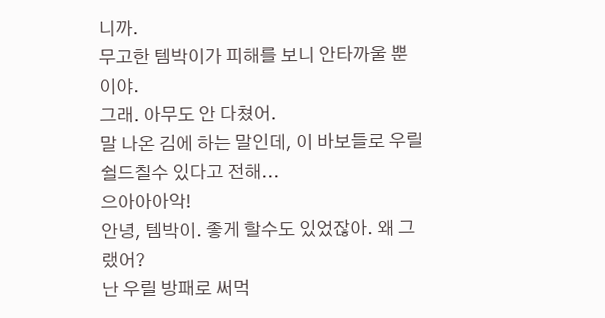니까.
무고한 템박이가 피해를 보니 안타까울 뿐이야.
그래. 아무도 안 다쳤어.
말 나온 김에 하는 말인데, 이 바보들로 우릴 쉴드칠수 있다고 전해...
으아아아악!
안녕, 템박이. 좋게 할수도 있었잖아. 왜 그랬어?
난 우릴 방패로 써먹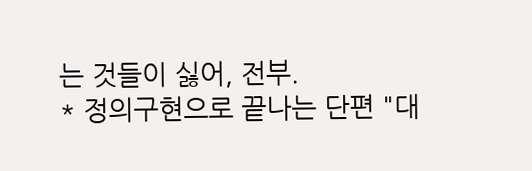는 것들이 싫어, 전부.
* 정의구현으로 끝나는 단편 "대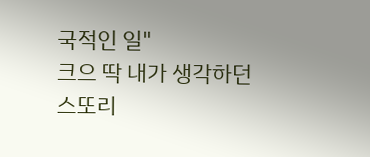국적인 일"
크으 딱 내가 생각하던 스또리